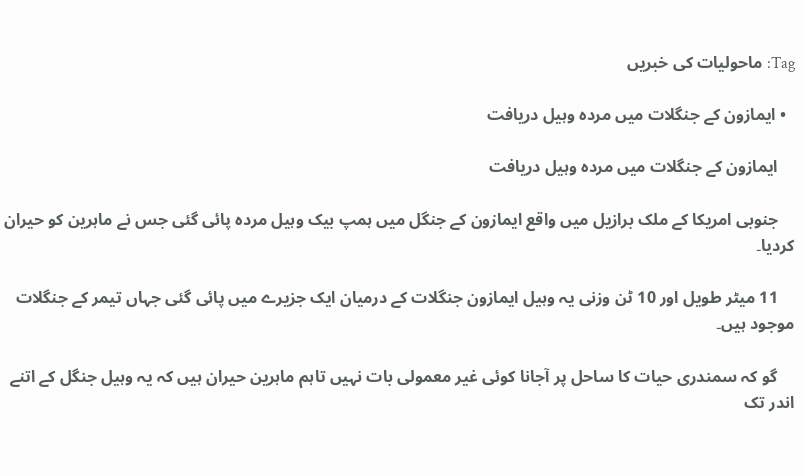Tag: ماحولیات کی خبریں

  • ایمازون کے جنگلات میں مردہ وہیل دریافت

    ایمازون کے جنگلات میں مردہ وہیل دریافت

    جنوبی امریکا کے ملک برازیل میں واقع ایمازون کے جنگل میں ہمپ بیک وہیل مردہ پائی گئی جس نے ماہرین کو حیران کردیا۔

    11 میٹر طویل اور 10 ٹن وزنی یہ وہیل ایمازون جنگلات کے درمیان ایک جزیرے میں پائی گئی جہاں تیمر کے جنگلات موجود ہیں۔

    گو کہ سمندری حیات کا ساحل پر آجانا کوئی غیر معمولی بات نہیں تاہم ماہرین حیران ہیں کہ یہ وہیل جنگل کے اتنے اندر تک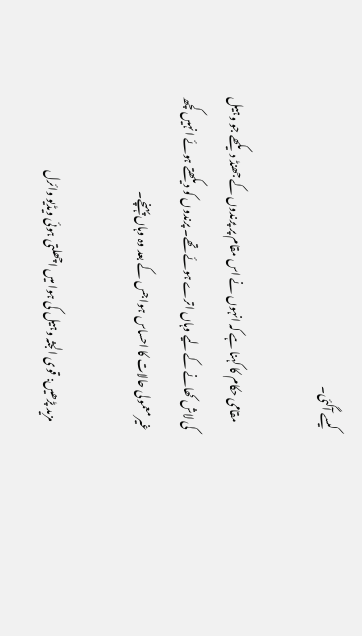کیسے آگئی۔

    مقامی حکام کا کہنا ہے کہ انہوں نے اس مقام پر پرندوں کے جھنڈ دیکھے جو وہیل کی لاش کھانے کے لیے وہاں اترے ہوئے تھے۔ پرندوں کو دیکھتے ہوئے انہیں کچھ غیر معمولی حالات کا احساس ہوا جس کے بعد وہ وہاں پہنچے۔

    مزید پڑھیں: قوی الجثہ وہیل کی ہوا میں اچھلتی ہوئی ویڈیو وائرل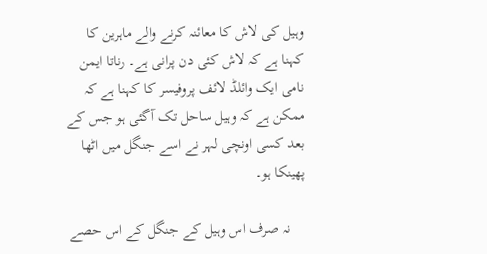وہیل کی لاش کا معائنہ کرنے والے ماہرین کا کہنا ہے کہ لاش کئی دن پرانی ہے۔ رناتا ایمن نامی ایک وائلڈ لائف پروفیسر کا کہنا ہے کہ ممکن ہے کہ وہیل ساحل تک آگئی ہو جس کے بعد کسی اونچی لہر نے اسے جنگل میں اٹھا پھینکا ہو۔

    نہ صرف اس وہیل کے جنگل کے اس حصے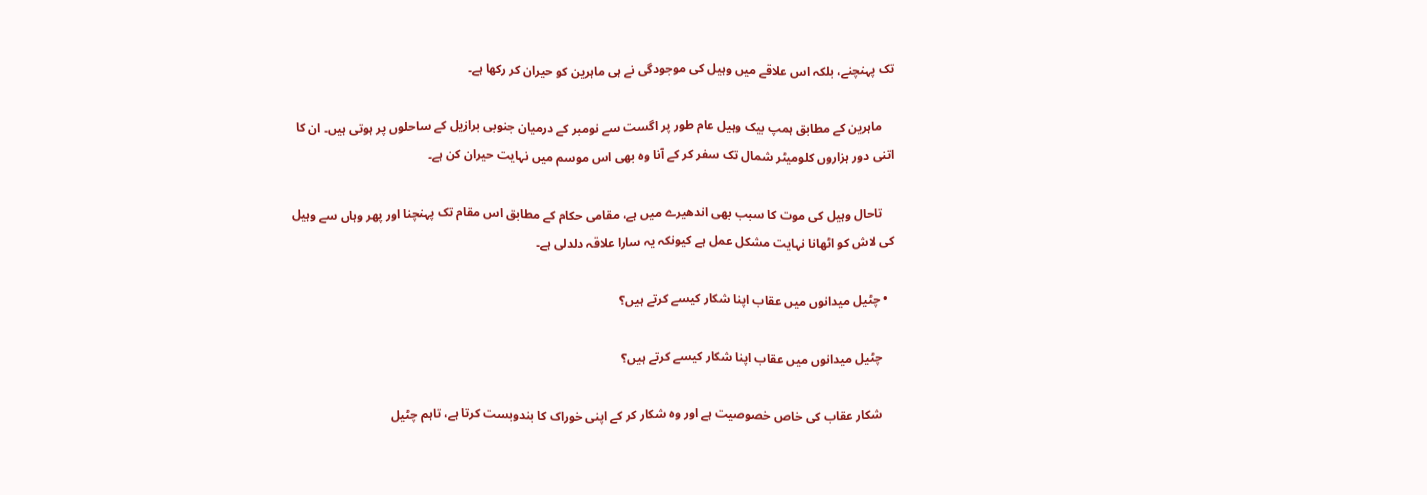تک پہنچنے، بلکہ اس علاقے میں وہیل کی موجودگی نے ہی ماہرین کو حیران کر رکھا ہے۔

    ماہرین کے مطابق ہمپ بیک وہیل عام طور پر اگست سے نومبر کے درمیان جنوبی برازیل کے ساحلوں پر ہوتی ہیں۔ ان کا اتنی دور ہزاروں کلومیٹر شمال تک سفر کر کے آنا وہ بھی اس موسم میں نہایت حیران کن ہے۔

    تاحال وہیل کی موت کا سبب بھی اندھیرے میں ہے، مقامی حکام کے مطابق اس مقام تک پہنچنا اور پھر وہاں سے وہیل کی لاش کو اٹھانا نہایت مشکل عمل ہے کیونکہ یہ سارا علاقہ دلدلی ہے۔

  • چٹیل میدانوں میں عقاب اپنا شکار کیسے کرتے ہیں؟

    چٹیل میدانوں میں عقاب اپنا شکار کیسے کرتے ہیں؟

    شکار عقاب کی خاص خصوصیت ہے اور وہ شکار کر کے اپنی خوراک کا بندوبست کرتا ہے، تاہم چٹیل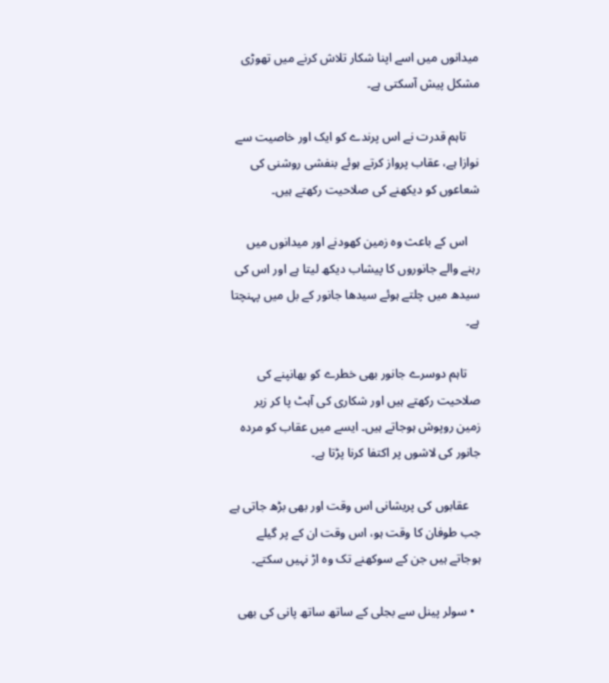میدانوں میں اسے اپنا شکار تلاش کرنے میں تھوڑی مشکل پیش آسکتی ہے۔

    تاہم قدرت نے اس پرندے کو ایک اور خاصیت سے نوازا ہے، عقاب پرواز کرتے ہوئے بنفشی روشنی کی شعاعوں کو دیکھنے کی صلاحیت رکھتے ہیں۔

    اس کے باعث وہ زمین کھودنے اور میدانوں میں رہنے والے جانوروں کا پیشاب دیکھ لیتا ہے اور اس کی سیدھ میں چلتے ہوئے سیدھا جانور کے بل میں پہنچتا ہے۔

    تاہم دوسرے جانور بھی خطرے کو بھانپنے کی صلاحیت رکھتے ہیں اور شکاری کی آہٹ پا کر زیر زمین روپوش ہوجاتے ہیں۔ ایسے میں عقاب کو مردہ جانور کی لاشوں پر اکتفا کرنا پڑتا ہے۔

    عقابوں کی پریشانی اس وقت اور بھی بڑھ جاتی ہے جب طوفان کا وقت ہو، اس وقت ان کے پر گیلے ہوجاتے ہیں جن کے سوکھنے تک وہ اڑ نہیں سکتے۔

  • سولر پینل سے بجلی کے ساتھ ساتھ پانی کی بھی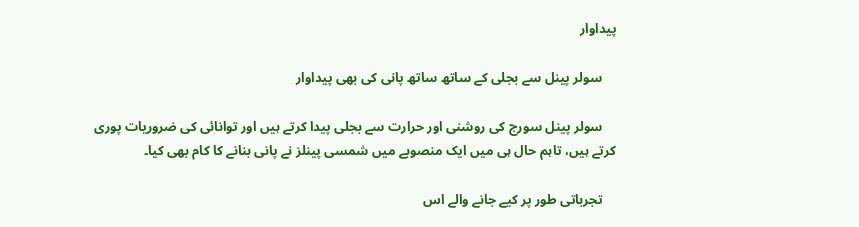پیداوار

    سولر پینل سے بجلی کے ساتھ ساتھ پانی کی بھی پیداوار

    سولر پینل سورج کی روشنی اور حرارت سے بجلی پیدا کرتے ہیں اور توانائی کی ضروریات پوری کرتے ہیں، تاہم حال ہی میں ایک منصوبے میں شمسی پینلز نے پانی بنانے کا کام بھی کیا۔

    تجرباتی طور پر کیے جانے والے اس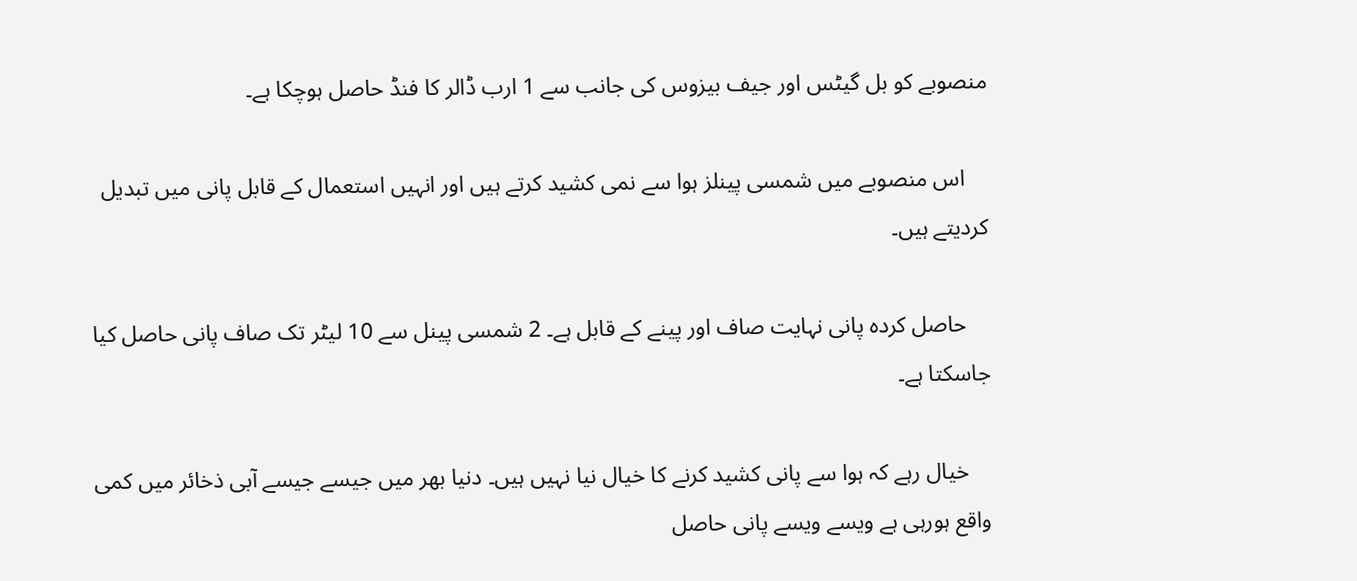منصوبے کو بل گیٹس اور جیف بیزوس کی جانب سے 1 ارب ڈالر کا فنڈ حاصل ہوچکا ہے۔

    اس منصوبے میں شمسی پینلز ہوا سے نمی کشید کرتے ہیں اور انہیں استعمال کے قابل پانی میں تبدیل کردیتے ہیں۔

    حاصل کردہ پانی نہایت صاف اور پینے کے قابل ہے۔ 2 شمسی پینل سے 10 لیٹر تک صاف پانی حاصل کیا جاسکتا ہے۔

    خیال رہے کہ ہوا سے پانی کشید کرنے کا خیال نیا نہیں ہیں۔ دنیا بھر میں جیسے جیسے آبی ذخائر میں کمی واقع ہورہی ہے ویسے ویسے پانی حاصل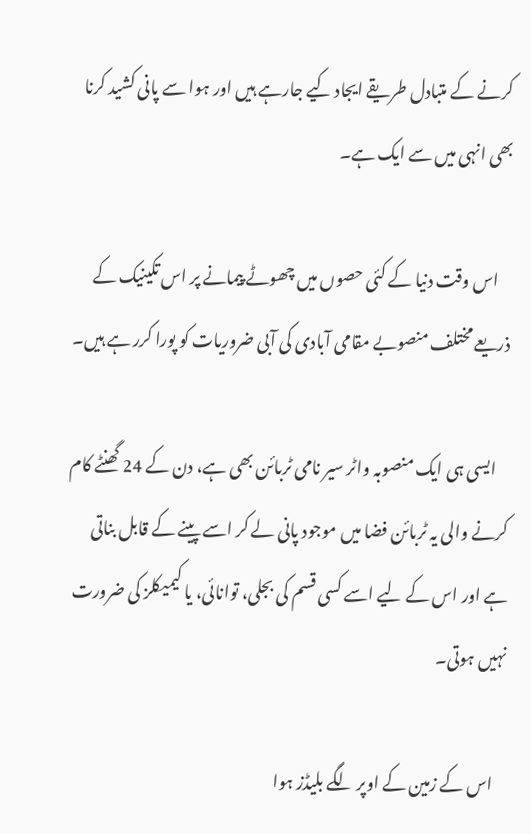کرنے کے متبادل طریقے ایجاد کیے جارہے ہیں اور ہوا سے پانی کشید کرنا بھی انہی میں سے ایک ہے۔

    اس وقت دنیا کے کئی حصوں میں چھوٹے پیمانے پر اس تکینیک کے ذریعے مختلف منصوبے مقامی آبادی کی آبی ضروریات کو پورا کرر ہے ہیں۔

    ایسی ہی ایک منصوبہ واٹر سیر نامی ٹربائن بھی ہے، دن کے 24 گھنٹے کام کرنے والی یہ ٹربائن فضا میں موجود پانی لے کر اسے پینے کے قابل بناتی ہے اور اس کے لیے اسے کسی قسم کی بجلی، توانائی، یا کیمیکلز کی ضرورت نہیں ہوتی۔

    اس کے زمین کے اوپر لگے بلیڈز ہوا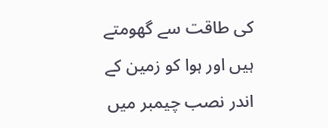کی طاقت سے گھومتے ہیں اور ہوا کو زمین کے اندر نصب چیمبر میں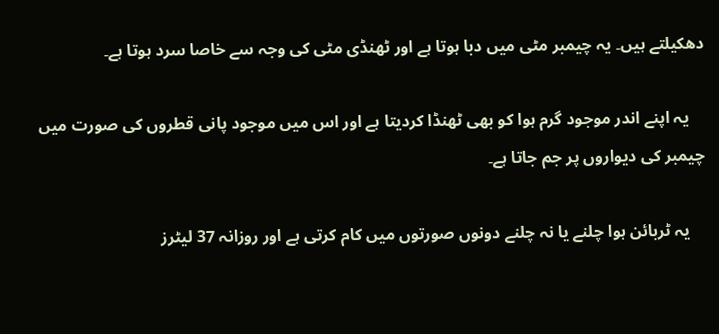دھکیلتے ہیں۔ یہ چیمبر مٹی میں دبا ہوتا ہے اور ٹھنڈی مٹی کی وجہ سے خاصا سرد ہوتا ہے۔

    یہ اپنے اندر موجود گرم ہوا کو بھی ٹھنڈا کردیتا ہے اور اس میں موجود پانی قطروں کی صورت میں چیمبر کی دیواروں پر جم جاتا ہے۔

    یہ ٹربائن ہوا چلنے یا نہ چلنے دونوں صورتوں میں کام کرتی ہے اور روزانہ 37 لیٹرز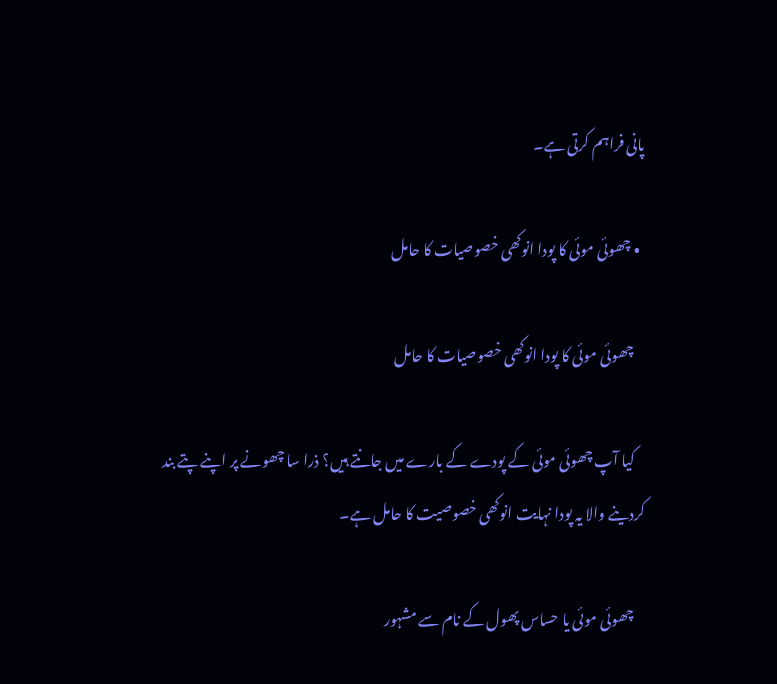پانی فراہم کرتی ہے۔

  • چھوئی موئی کا پودا انوکھی خصوصیات کا حامل

    چھوئی موئی کا پودا انوکھی خصوصیات کا حامل

    کیا آپ چھوئی موئی کے پودے کے بارے میں جانتے ہیں؟ ذرا سا چھونے پر اپنے پتے بند کردینے والا یہ پودا نہایت انوکھی خصوصیت کا حامل ہے۔

    چھوئی موئی یا حساس پھول کے نام سے مشہور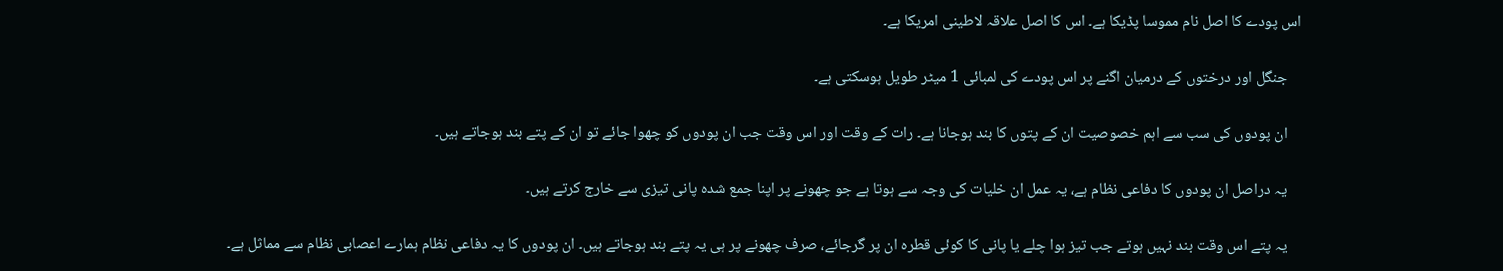اس پودے کا اصل نام مموسا پڈیکا ہے۔ اس کا اصل علاقہ لاطینی امریکا ہے۔

    جنگل اور درختوں کے درمیان اگنے پر اس پودے کی لمبائی 1 میٹر طویل ہوسکتی ہے۔

    ان پودوں کی سب سے اہم خصوصیت ان کے پتوں کا بند ہوجانا ہے۔ رات کے وقت اور اس وقت جب ان پودوں کو چھوا جائے تو ان کے پتے بند ہوجاتے ہیں۔

    یہ دراصل ان پودوں کا دفاعی نظام ہے، یہ عمل ان خلیات کی وجہ سے ہوتا ہے جو چھونے پر اپنا جمع شدہ پانی تیزی سے خارج کرتے ہیں۔

    یہ پتے اس وقت بند نہیں ہوتے جب تیز ہوا چلے یا پانی کا کوئی قطرہ ان پر گرجائے، صرف چھونے پر ہی یہ پتے بند ہوجاتے ہیں۔ ان پودوں کا یہ دفاعی نظام ہمارے اعصابی نظام سے مماثل ہے۔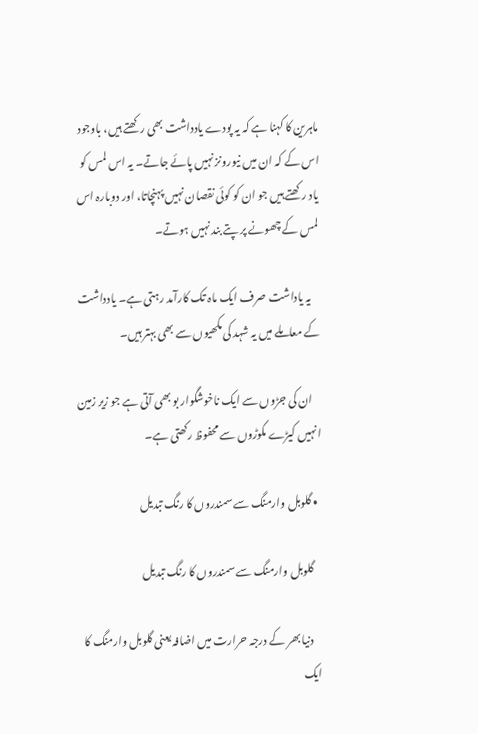ماہرین کا کہنا ہے کہ یہ پودے یادداشت بھی رکھتے ہیں، باوجود اس کے کہ ان میں نیورونز نہیں پائے جاتے۔ یہ اس لمس کو یاد رکھتے ہیں جو ان کو کوئی نقصان نہیں پہنچاتا، اور دوبارہ اس لمس کے چھونے پر پتے بند نہیں ہوتے۔

    یہ یاداشت صرف ایک ماہ تک کارآمد رہتی ہے۔ یادداشت کے معاملے میں یہ شہد کی مکھیوں سے بھی بہتر ہیں۔

    ان کی جڑوں سے ایک ناخوشگوار بو بھی آتی ہے جو زیر زمین انہیں کیڑے مکوڑوں سے محفوظ رکھتی ہے۔

  • گلوبل وارمنگ سے سمندروں کا رنگ تبدیل

    گلوبل وارمنگ سے سمندروں کا رنگ تبدیل

    دنیا بھر کے درجہ حرارت میں اضافہ یعنی گلوبل وارمنگ کا ایک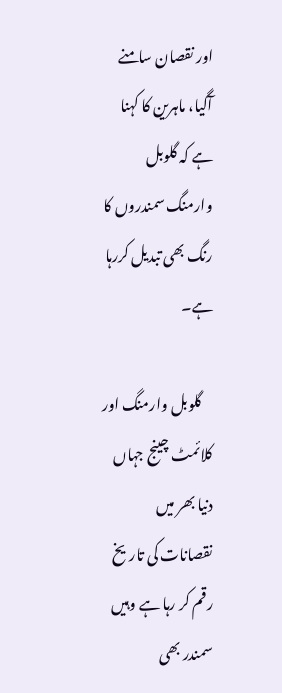اور نقصان سامنے آگیا، ماہرین کا کہنا ہے کہ گلوبل وارمنگ سمندروں کا رنگ بھی تبدیل کررہا ہے۔

    گلوبل وارمنگ اور کلائمٹ چینج جہاں دنیا بھر میں نقصانات کی تاریخ رقم کر رہا ہے وہیں سمندر بھی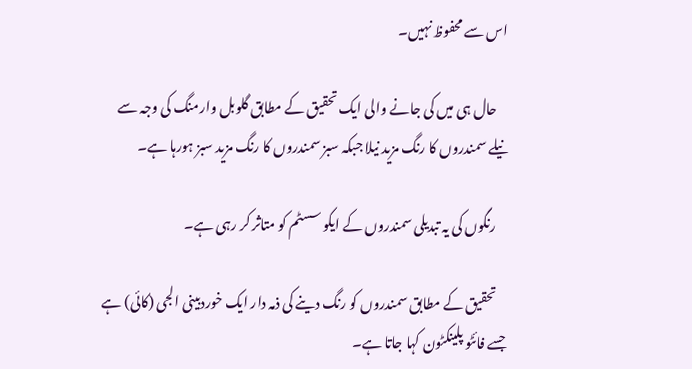اس سے محفوظ نہیں۔

    حال ہی میں کی جانے والی ایک تحقیق کے مطابق گلوبل وارمنگ کی وجہ سے نیلے سمندروں کا رنگ مزید نیلا جبکہ سبز سمندروں کا رنگ مزید سبز ہورہا ہے۔

    رنگوں کی یہ تبدیلی سمندروں کے ایکو سسٹم کو متاثر کر رہی ہے۔

    تحقیق کے مطابق سمندروں کو رنگ دینے کی ذمہ دار ایک خوردبینی الجی (کائی) ہے جسے فائٹو پلینکٹون کہا جاتا ہے۔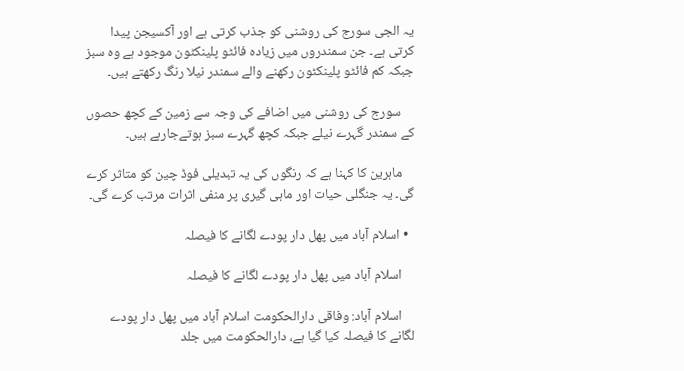یہ الجی سورج کی روشنی کو جذب کرتی ہے اور آکسیجن پیدا کرتی ہے۔ جن سمندروں میں زیادہ فائٹو پلینکٹون موجود ہے وہ سبز جبکہ کم فائٹو پلینکٹون رکھنے والے سمندر نیلا رنگ رکھتے ہیں۔

    سورج کی روشنی میں اضافے کی وجہ سے زمین کے کچھ حصوں کے سمندر گہرے نیلے جبکہ کچھ گہرے سبز ہوتےجارہے ہیں۔

    ماہرین کا کہنا ہے کہ رنگوں کی یہ تبدیلی فوڈ چین کو متاثر کرے گی۔ یہ جنگلی حیات اور ماہی گیری پر منفی اثرات مرتب کرے گی۔

  • اسلام آباد میں پھل دار پودے لگانے کا فیصلہ

    اسلام آباد میں پھل دار پودے لگانے کا فیصلہ

    اسلام آباد: وفاقی دارالحکومت اسلام آباد میں پھل دار پودے لگانے کا فیصلہ کیا گیا ہے، دارالحکومت میں جلد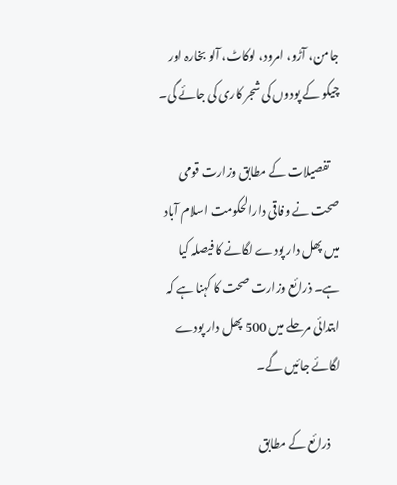جامن، آڑو، امرود، لوکاٹ، آلو بخارہ اور چیکو کے پودوں کی شجر کاری کی جائے گی۔

    تفصیلات کے مطابق وزارت قومی صحت نے وفاقی دارالحکومت اسلام آباد میں پھل دار پودے لگانے کا فیصلہ کیا ہے۔ ذرائع وزارت صحت کا کہنا ہے کہ ابتدائی مرحلے میں 500 پھل دار پودے لگائے جائیں گے۔

    ذرائع کے مطابق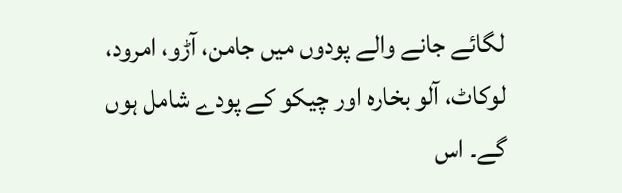لگائے جانے والے پودوں میں جامن، آڑو، امرود، لوکاٹ، آلو بخارہ اور چیکو کے پودے شامل ہوں گے۔ اس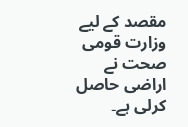مقصد کے لیے وزارت قومی صحت نے اراضی حاصل کرلی ہے۔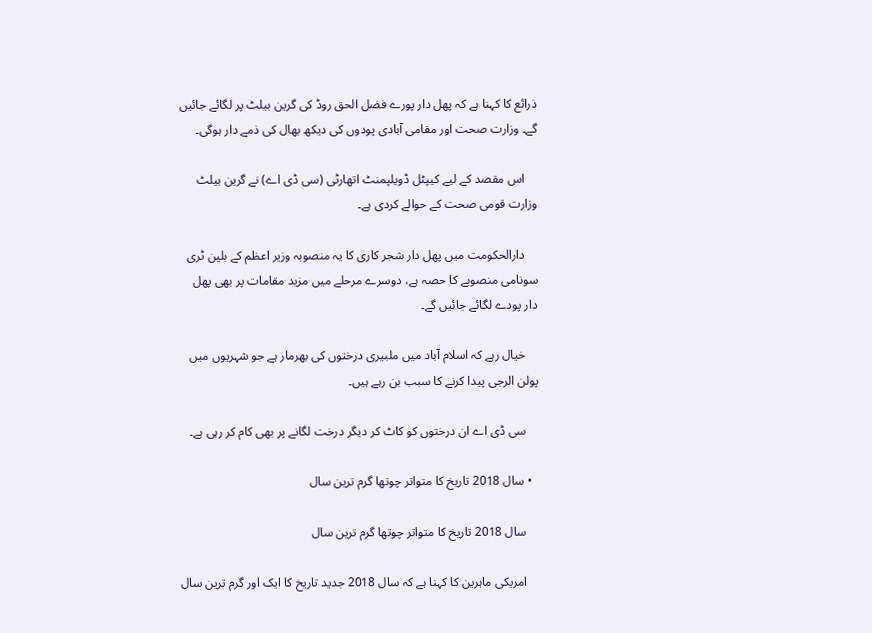ذرائع کا کہنا ہے کہ پھل دار پورے فضل الحق روڈ کی گرین بیلٹ پر لگائے جائیں گے۔ وزارت صحت اور مقامی آبادی پودوں کی دیکھ بھال کی ذمے دار ہوگی۔

    اس مقصد کے لیے کیپٹل ڈویلپمنٹ اتھارٹی (سی ڈی اے) نے گرین بیلٹ وزارت قومی صحت کے حوالے کردی ہے۔

    دارالحکومت میں پھل دار شجر کاری کا یہ منصوبہ وزیر اعظم کے بلین ٹری سونامی منصوبے کا حصہ ہے، دوسرے مرحلے میں مزید مقامات پر بھی پھل دار پودے لگائے جائیں گے۔

    خیال رہے کہ اسلام آباد میں ملبیری درختوں کی بھرمار ہے جو شہریوں میں پولن الرجی پیدا کرنے کا سبب بن رہے ہیں۔

    سی ڈی اے ان درختوں کو کاٹ کر دیگر درخت لگانے پر بھی کام کر رہی ہے۔

  • سال 2018 تاریخ کا متواتر چوتھا گرم ترین سال

    سال 2018 تاریخ کا متواتر چوتھا گرم ترین سال

    امریکی ماہرین کا کہنا ہے کہ سال 2018 جدید تاریخ کا ایک اور گرم ترین سال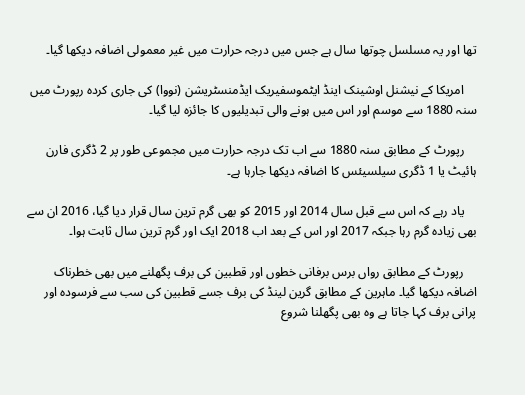تھا اور یہ مسلسل چوتھا سال ہے جس میں درجہ حرارت میں غیر معمولی اضافہ دیکھا گیا۔

    امریکا کے نیشنل اوشینک اینڈ ایٹموسفیریک ایڈمنسٹریشن (نووا) کی جاری کردہ رپورٹ میں سنہ 1880 سے موسم اور اس میں ہونے والی تبدیلیوں کا جائزہ لیا گیا۔

    رپورٹ کے مطابق سنہ 1880 سے اب تک درجہ حرارت میں مجموعی طور پر 2 ڈگری فارن ہائیٹ یا 1 ڈگری سیلسیئس کا اضافہ دیکھا جارہا ہے۔

    یاد رہے کہ اس سے قبل سال 2014 اور 2015 کو بھی گرم ترین سال قرار دیا گیا، 2016 ان سے بھی زیادہ گرم رہا جبکہ 2017 اور اس کے بعد اب 2018 ایک اور گرم ترین سال ثابت ہوا۔

    رپورٹ کے مطابق رواں برس برفانی خطوں اور قطبین کی برف پگھلنے میں بھی خطرناک اضافہ دیکھا گیا۔ ماہرین کے مطابق گرین لینڈ کی برف جسے قطبین کی سب سے فرسودہ اور پرانی برف کہا جاتا ہے وہ بھی پگھلنا شروع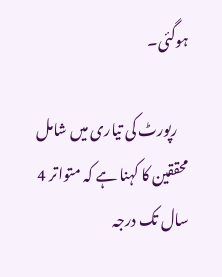ہوگئی۔

    رپورٹ کی تیاری میں شامل محققین کا کہنا ہے کہ متواتر 4 سال تک درجہ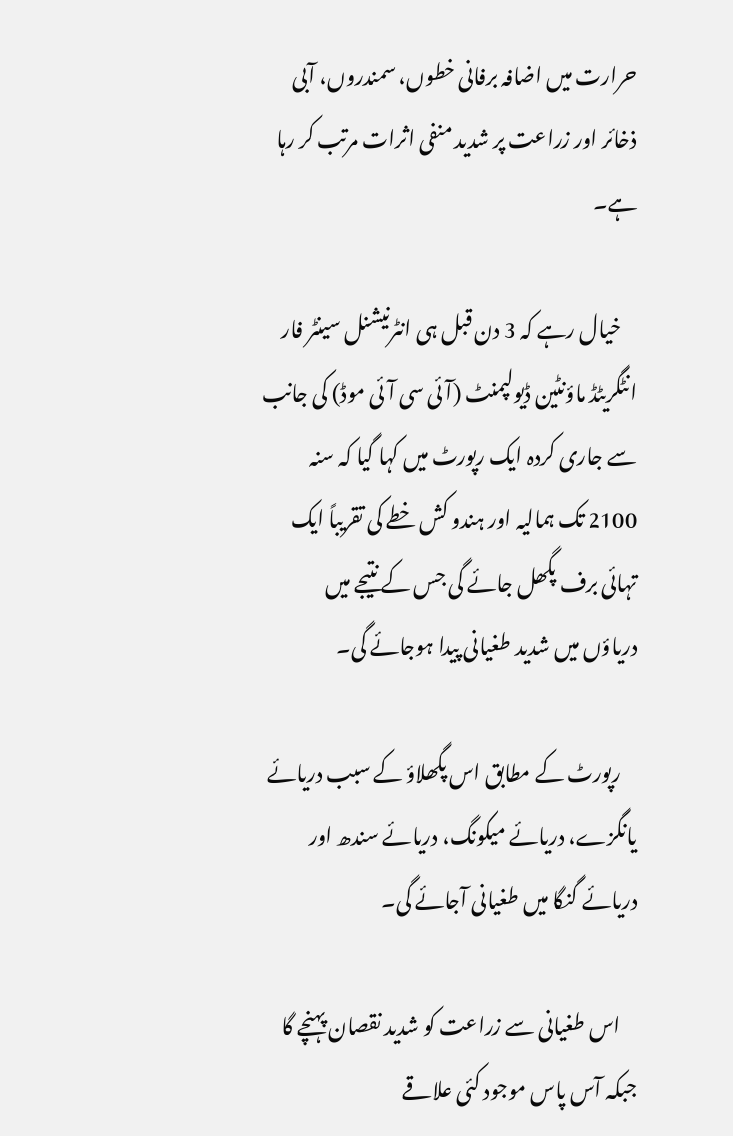حرارت میں اضافہ برفانی خطوں، سمندروں، آبی ذخائر اور زراعت پر شدید منفی اثرات مرتب کر رہا ہے۔

    خیال رہے کہ 3 دن قبل ہی انٹرنیشنل سینٹر فار انٹگریٹڈ ماؤنٹین ڈیولپمنٹ (آئی سی آئی موڈ) کی جانب سے جاری کردہ ایک رپورٹ میں کہا گیا کہ سنہ 2100 تک ہمالیہ اور ہندو کش خطے کی تقریباً ایک تہائی برف پگھل جائے گی جس کے نتیجے میں دریاؤں میں شدید طغیانی پیدا ہوجائے گی۔

    رپورٹ کے مطابق اس پگھلاؤ کے سبب دریائے یانگزے، دریائے میکونگ، دریائے سندھ اور دریائے گنگا میں طغیانی آجائے گی۔

    اس طغیانی سے زراعت کو شدید نقصان پہنچے گا جبکہ آس پاس موجود کئی علاقے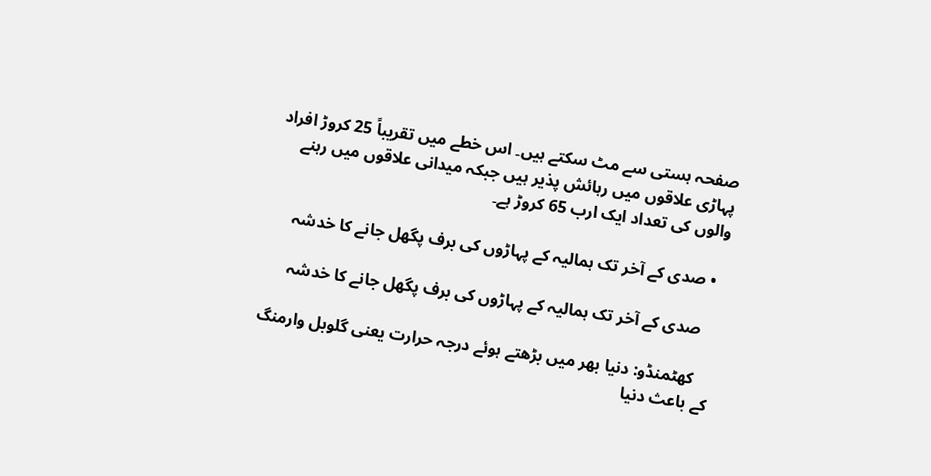صفحہ ہستی سے مٹ سکتے ہیں۔ اس خطے میں تقریباً 25 کروڑ افراد پہاڑی علاقوں میں رہائش پذیر ہیں جبکہ میدانی علاقوں میں رہنے والوں کی تعداد ایک ارب 65 کروڑ ہے۔

  • صدی کے آخر تک ہمالیہ کے پہاڑوں کی برف پگھل جانے کا خدشہ

    صدی کے آخر تک ہمالیہ کے پہاڑوں کی برف پگھل جانے کا خدشہ

    کھٹمنڈو: دنیا بھر میں بڑھتے ہوئے درجہ حرارت یعنی گلوبل وارمنگ کے باعث دنیا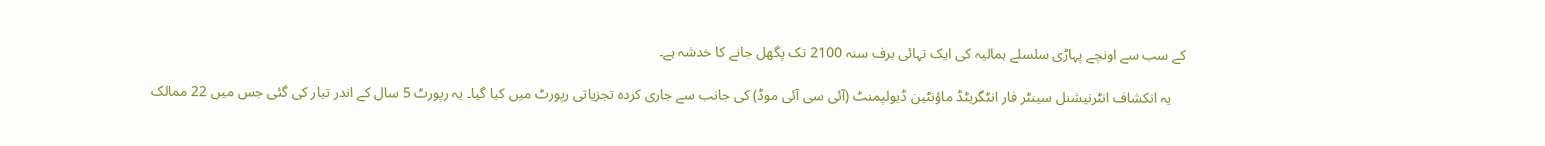کے سب سے اونچے پہاڑی سلسلے ہمالیہ کی ایک تہائی برف سنہ 2100 تک پگھل جانے کا خدشہ ہے۔

    یہ انکشاف انٹرنیشنل سینٹر فار انٹگریٹڈ ماؤنٹین ڈیولپمنٹ (آئی سی آئی موڈ) کی جانب سے جاری کردہ تجزیاتی رپورٹ میں کیا گیا۔ یہ رپورٹ 5 سال کے اندر تیار کی گئی جس میں 22 ممالک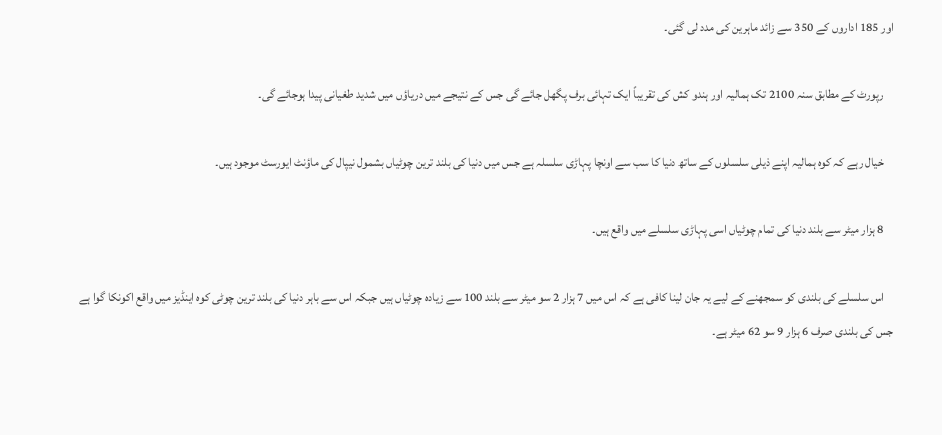اور 185 اداروں کے 350 سے زائد ماہرین کی مدد لی گئی۔

    رپورٹ کے مطابق سنہ 2100 تک ہمالیہ اور ہندو کش کی تقریباً ایک تہائی برف پگھل جائے گی جس کے نتیجے میں دریاؤں میں شدید طغیانی پیدا ہوجائے گی۔

    خیال رہے کہ کوہ ہمالیہ اپنے ذیلی سلسلوں کے ساتھ دنیا کا سب سے اونچا پہاڑی سلسلہ ہے جس میں دنیا کی بلند ترین چوٹیاں بشمول نیپال کی ماؤنٹ ایورسٹ موجود ہیں۔

    8 ہزار میٹر سے بلند دنیا کی تمام چوٹیاں اسی پہاڑی سلسلے میں واقع ہیں۔

    اس سلسلے کی بلندی کو سمجھنے کے لیے یہ جان لینا کافی ہے کہ اس میں 7 ہزار 2 سو میٹر سے بلند 100 سے زیادہ چوٹیاں ہیں جبکہ اس سے باہر دنیا کی بلند ترین چوٹی کوہ اینڈیز میں واقع اکونکا گوا ہے جس کی بلندی صرف 6 ہزار 9 سو 62 میٹر ہے۔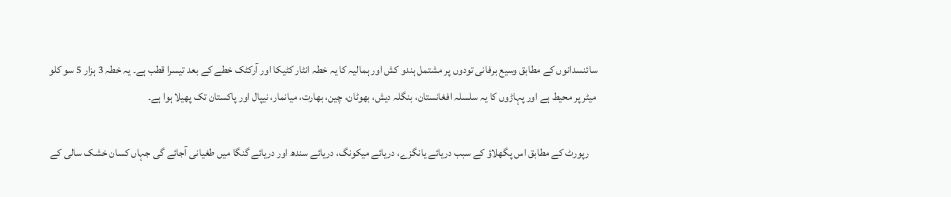سائنسدانوں کے مطابق وسیع برفانی تودوں پر مشتمل ہندو کش اور ہمالیہ کا یہ خطہ انٹار کٹیکا اور آرکٹک خطے کے بعد تیسرا قطب ہے۔ یہ خطہ 3 ہزار 5 سو کلو میٹر پر محیط ہے اور پہاڑوں کا یہ سلسلہ افغانستان، بنگلہ دیش، بھوٹان، چین، بھارت، میانمار، نیپال اور پاکستان تک پھیلا ہوا ہے۔

    رپورٹ کے مطابق اس پگھلاؤ کے سبب دریائے یانگزے، دریائے میکونگ، دریائے سندھ اور دریائے گنگا میں طغیانی آجائے گی جہاں کسان خشک سالی کے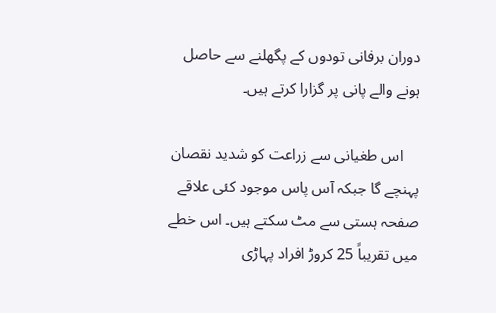دوران برفانی تودوں کے پگھلنے سے حاصل ہونے والے پانی پر گزارا کرتے ہیں۔

    اس طغیانی سے زراعت کو شدید نقصان پہنچے گا جبکہ آس پاس موجود کئی علاقے صفحہ ہستی سے مٹ سکتے ہیں۔ اس خطے میں تقریباً 25 کروڑ افراد پہاڑی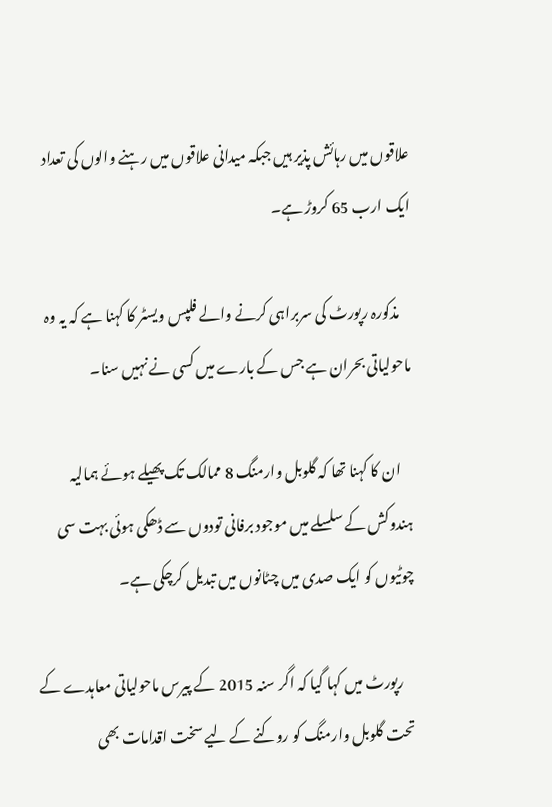علاقوں میں رہائش پذیر ہیں جبکہ میدانی علاقوں میں رہنے والوں کی تعداد ایک ارب 65 کروڑ ہے۔

    مذکورہ رپورٹ کی سربراہی کرنے والے فلپس ویسٹر کا کہنا ہے کہ یہ وہ ماحولیاتی بحران ہے جس کے بارے میں کسی نے نہیں سنا۔

    ان کا کہنا تھا کہ گلوبل وارمنگ 8 ممالک تک پھیلے ہوئے ہمالیہ ہندوکش کے سلسلے میں موجود برفانی تودوں سے ڈھکی ہوئی بہت سی چوٹیوں کو ایک صدی میں چٹانوں میں تبدیل کرچکی ہے۔

    رپورٹ میں کہا گیا کہ اگر سنہ 2015 کے پیرس ماحولیاتی معاہدے کے تحت گلوبل وارمنگ کو روکنے کے لیے سخت اقدامات بھی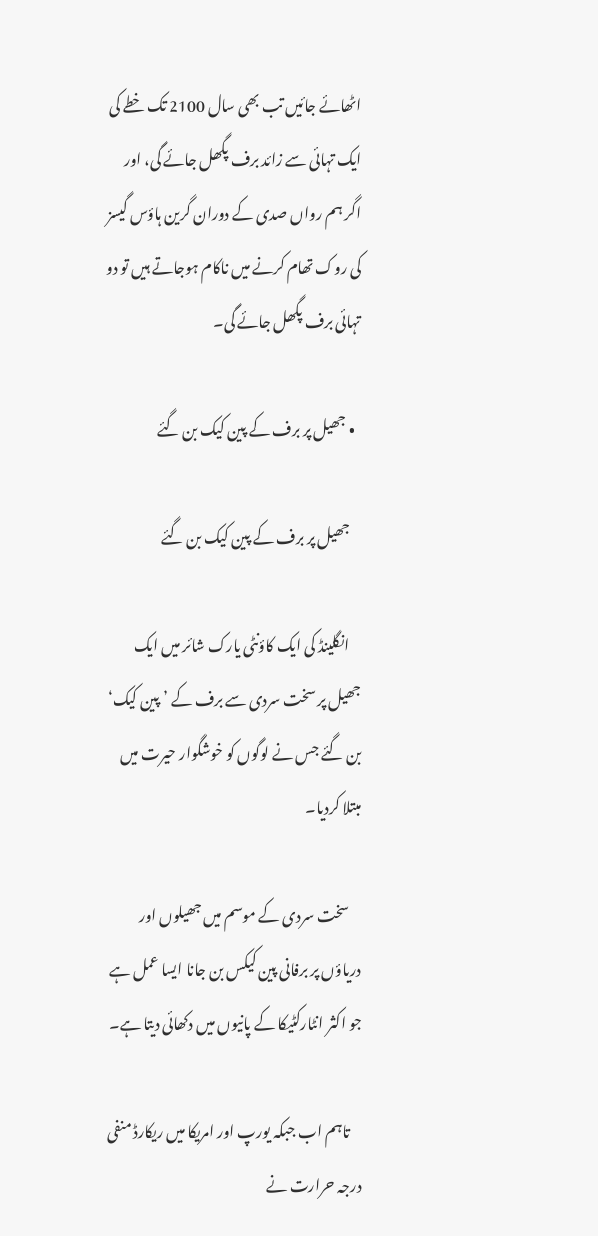اٹھائے جائیں تب بھی سال 2100 تک خطے کی ایک تہائی سے زائد برف پگھل جائے گی، اور اگر ہم رواں صدی کے دوران گرین ہاؤس گیسز کی روک تھام کرنے میں ناکام ہوجاتے ہیں تو دو تہائی برف پگھل جائے گی۔

  • جھیل پر برف کے پین کیک بن گئے

    جھیل پر برف کے پین کیک بن گئے

    انگلینڈ کی ایک کاؤنٹی یارک شائر میں ایک جھیل پر سخت سردی سے برف کے ’پین کیک‘ بن گئے جس نے لوگوں کو خوشگوار حیرت میں مبتلا کردیا۔

    سخت سردی کے موسم میں جھیلوں اور دریاؤں پر برفانی پین کیکس بن جانا ایسا عمل ہے جو اکثر انٹارکٹیکا کے پانیوں میں دکھائی دیتا ہے۔

    تاہم اب جبکہ یورپ اور امریکا میں ریکارڈ منفی درجہ حرارت نے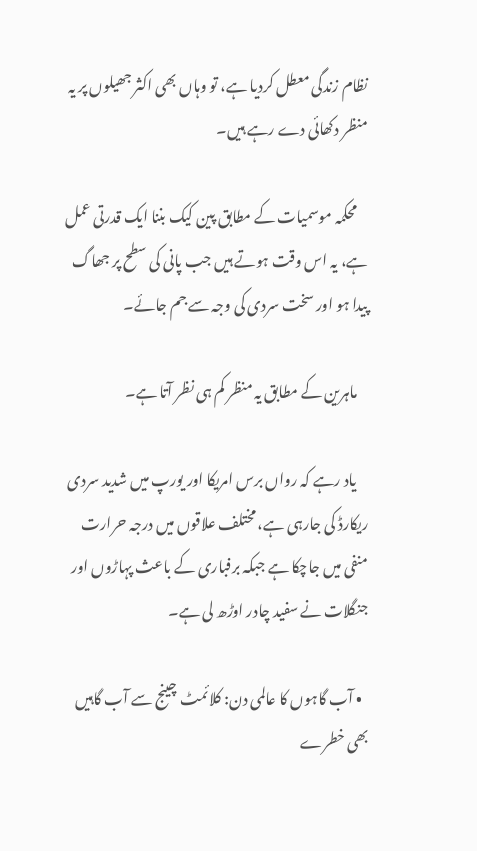نظام زندگی معطل کردیا ہے، تو وہاں بھی اکثر جھیلوں پر یہ منظر دکھائی دے رہے ہیں۔

    محکمہ موسمیات کے مطابق پین کیک بننا ایک قدرتی عمل ہے، یہ اس وقت ہوتے ہیں جب پانی کی سطح پر جھاگ پیدا ہو اور سخت سردی کی وجہ سے جم جائے۔

    ماہرین کے مطابق یہ منظر کم ہی نظر آتا ہے۔

    یاد رہے کہ رواں برس امریکا اور یورپ میں شدید سردی ریکارڈ کی جارہی ہے، مختلف علاقوں میں درجہ حرارت منفی میں جاچکا ہے جبکہ برفباری کے باعث پہاڑوں اور جنگلات نے سفید چادر اوڑھ لی ہے۔

  • آب گاہوں کا عالمی دن: کلائمٹ چینج سے آب گاہیں بھی خطرے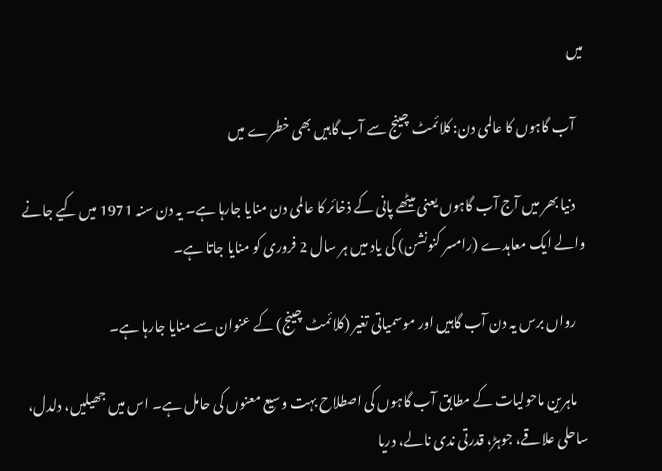میں

    آب گاہوں کا عالمی دن: کلائمٹ چینج سے آب گاہیں بھی خطرے میں

    دنیا بھر میں آج آب گاہوں یعنی میٹھے پانی کے ذخائر کا عالمی دن منایا جارہا ہے۔ یہ دن سنہ 1971 میں کیے جانے والے ایک معاہدے (رامسر کنونشن) کی یاد میں ہر سال 2 فروری کو منایا جاتا ہے۔

    رواں برس یہ دن آب گاہیں اور موسمیاتی تغیر (کلائمٹ چینج) کے عنوان سے منایا جارہا ہے۔

    ماہرین ماحولیات کے مطابق آب گاہوں کی اصطلاح بہت وسیع معنوں کی حامل ہے۔ اس میں جھیلیں، دلدل، ساحلی علاقے، جوہڑ، قدرتی ندی نالے، دریا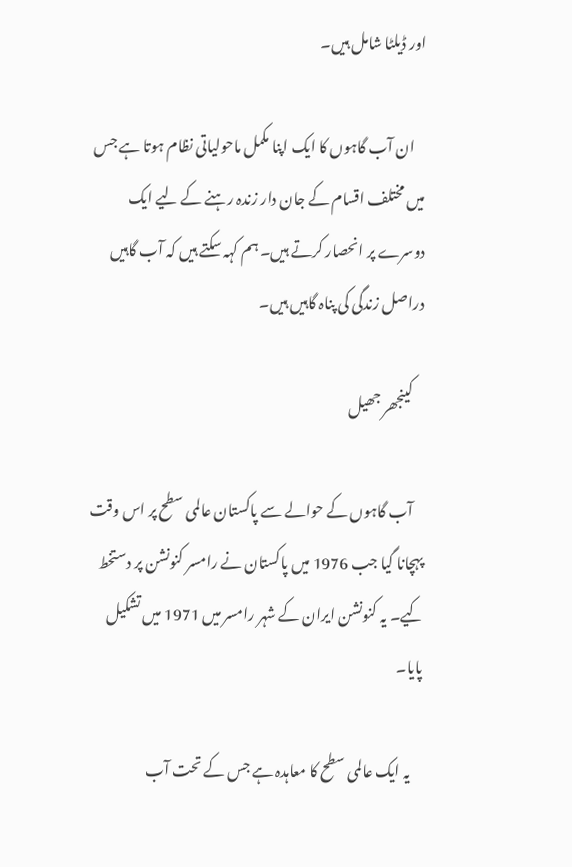اور ڈیلٹا شامل ہیں۔

    ان آب گاہوں کا ایک اپنا مکمل ماحولیاتی نظام ہوتا ہے جس میں مختلف اقسام کے جان دار زندہ رہنے کے لیے ایک دوسرے پر انحصار کرتے ہیں۔ ہم کہہ سکتے ہیں کہ آب گاہیں دراصل زندگی کی پناہ گاہیں ہیں۔

    کینجھر جھیل

    آب گاہوں کے حوالے سے پاکستان عالمی سطح پر اس وقت پہچانا گیا جب 1976 میں پاکستان نے رامسر کنونشن پر دستخط کیے۔ یہ کنونشن ایران کے شہر رامسر میں 1971 میں تشکیل پایا۔

    یہ ایک عالمی سطح کا معاہدہ ہے جس کے تحت آب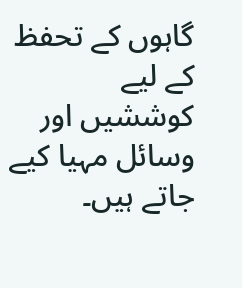گاہوں کے تحفظ کے لیے کوششیں اور وسائل مہیا کیے جاتے ہیں۔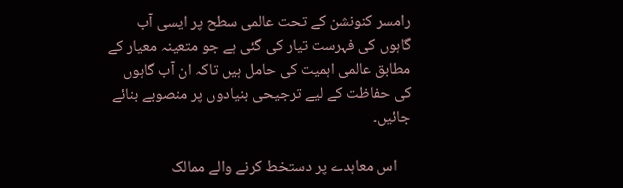رامسر کنونشن کے تحت عالمی سطح پر ایسی آب گاہوں کی فہرست تیار کی گئی ہے جو متعینہ معیار کے مطابق عالمی اہمیت کی حامل ہیں تاکہ ان آب گاہوں کی حفاظت کے لیے ترجیحی بنیادوں پر منصوبے بنائے جائیں۔

    اس معاہدے پر دستخط کرنے والے ممالک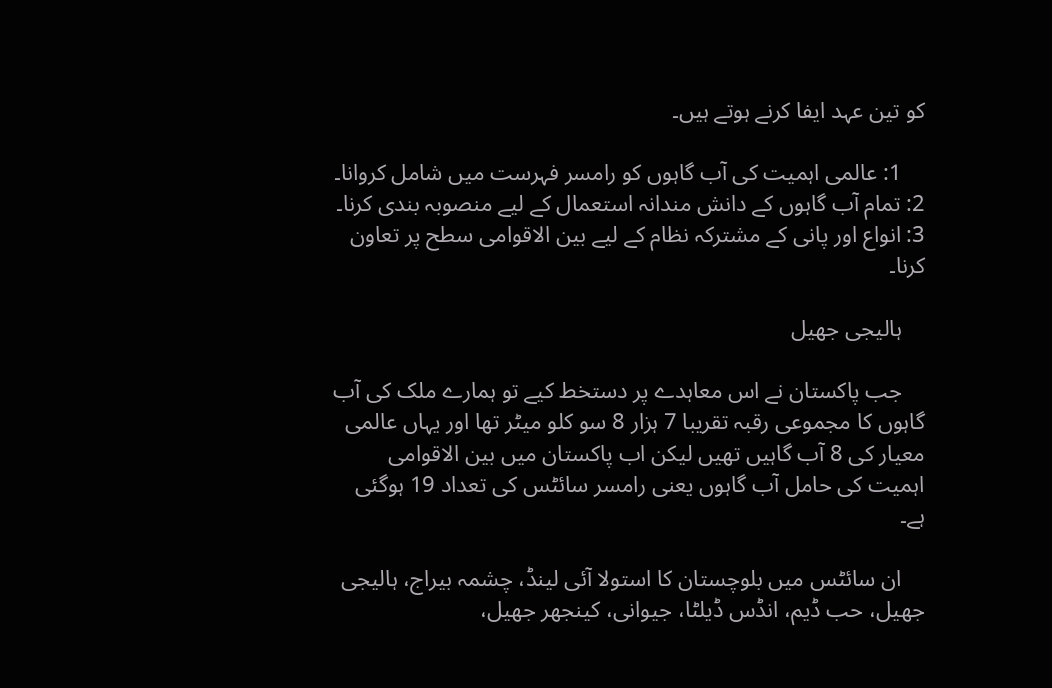کو تین عہد ایفا کرنے ہوتے ہیں۔

    1: عالمی اہمیت کی آب گاہوں کو رامسر فہرست میں شامل کروانا۔ 2: تمام آب گاہوں کے دانش مندانہ استعمال کے لیے منصوبہ بندی کرنا۔ 3: انواع اور پانی کے مشترکہ نظام کے لیے بین الاقوامی سطح پر تعاون کرنا۔

    ہالیجی جھیل

    جب پاکستان نے اس معاہدے پر دستخط کیے تو ہمارے ملک کی آب گاہوں کا مجموعی رقبہ تقریبا 7 ہزار 8 سو کلو میٹر تھا اور یہاں عالمی معیار کی 8 آب گاہیں تھیں لیکن اب پاکستان میں بین الاقوامی اہمیت کی حامل آب گاہوں یعنی رامسر سائٹس کی تعداد 19 ہوگئی ہے۔

    ان سائٹس میں بلوچستان کا استولا آئی لینڈ، چشمہ بیراج، ہالیجی جھیل، حب ڈیم، انڈس ڈیلٹا، جیوانی، کینجھر جھیل،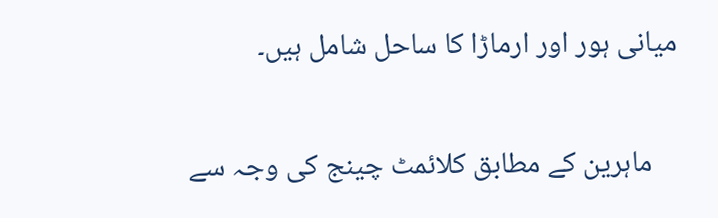میانی ہور اور ارماڑا کا ساحل شامل ہیں۔

    ماہرین کے مطابق کلائمٹ چینج کی وجہ سے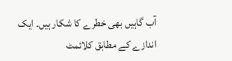آب گاہیں بھی خطرے کا شکار ہیں۔ ایک اندازے کے مطابق کلائمٹ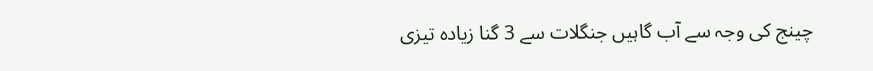چینج کی وجہ سے آب گاہیں جنگلات سے 3 گنا زیادہ تیزی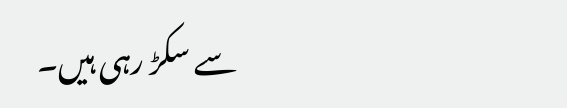سے سکڑ رہی ہیں۔